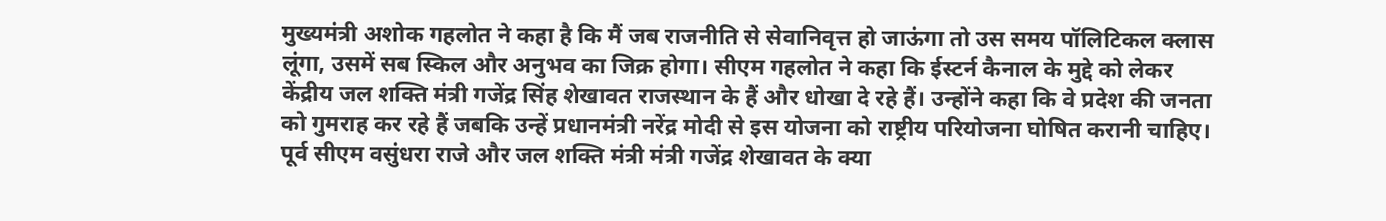मुख्यमंत्री अशोक गहलोत ने कहा है कि मैं जब राजनीति से सेवानिवृत्त हो जाऊंगा तो उस समय पॉलिटिकल क्लास लूंगा, उसमें सब स्किल और अनुभव का जिक्र होगा। सीएम गहलोत ने कहा कि ईस्टर्न कैनाल के मुद्दे को लेकर केंद्रीय जल शक्ति मंत्री गजेंद्र सिंह शेखावत राजस्थान के हैं और धोखा दे रहे हैं। उन्होंने कहा कि वे प्रदेश की जनता को गुमराह कर रहे हैं जबकि उन्हें प्रधानमंत्री नरेंद्र मोदी से इस योजना को राष्ट्रीय परियोजना घोषित करानी चाहिए। पूर्व सीएम वसुंधरा राजे और जल शक्ति मंत्री मंत्री गजेंद्र शेखावत के क्या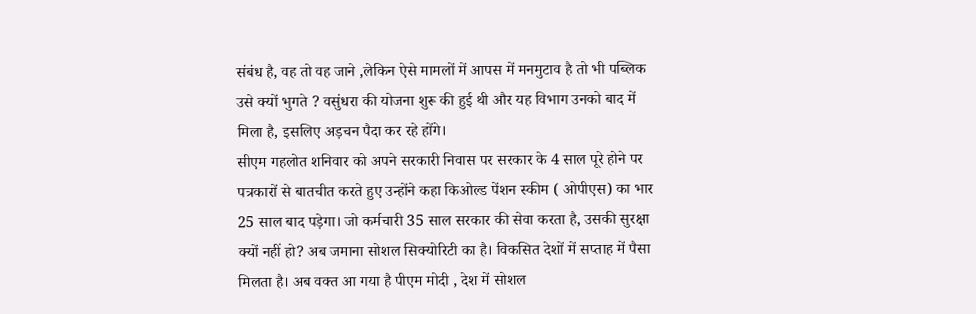संबंध है, वह तो वह जाने ,लेकिन ऐसे मामलों में आपस में मनमुटाव है तो भी पब्लिक उसे क्यों भुगते ? वसुंधरा की योजना शुरू की हुई थी और यह विभाग उनको बाद में मिला है, इसलिए अड़चन पैदा कर रहे होंगे।
सीएम गहलोत शनिवार को अपने सरकारी निवास पर सरकार के 4 साल पूरे होने पर पत्रकारों से बातचीत करते हुए उन्होंने कहा किओल्ड पेंशन स्कीम ( ओपीएस) का भार 25 साल बाद पड़ेगा। जो कर्मचारी 35 साल सरकार की सेवा करता है, उसकी सुरक्षा क्यों नहीं हो? अब जमाना सोशल सिक्योरिटी का है। विकसित देशों में सप्ताह में पैसा मिलता है। अब वक्त आ गया है पीएम मोदी , देश में सोशल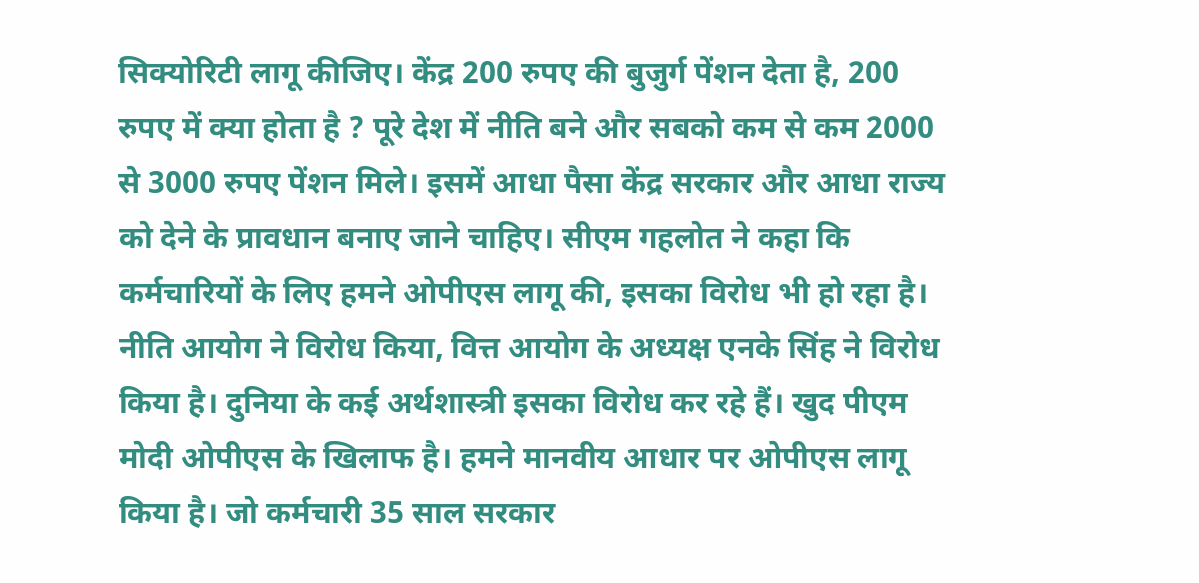सिक्योरिटी लागू कीजिए। केंद्र 200 रुपए की बुजुर्ग पेंशन देता है, 200 रुपए में क्या होता है ? पूरे देश में नीति बने और सबको कम से कम 2000 से 3000 रुपए पेंशन मिले। इसमें आधा पैसा केंद्र सरकार और आधा राज्य को देने के प्रावधान बनाए जाने चाहिए। सीएम गहलोत ने कहा कि कर्मचारियों के लिए हमने ओपीएस लागू की, इसका विरोध भी हो रहा है। नीति आयोग ने विरोध किया, वित्त आयोग के अध्यक्ष एनके सिंह ने विरोध किया है। दुनिया के कई अर्थशास्त्री इसका विरोध कर रहे हैं। खुद पीएम मोदी ओपीएस के खिलाफ है। हमने मानवीय आधार पर ओपीएस लागू किया है। जो कर्मचारी 35 साल सरकार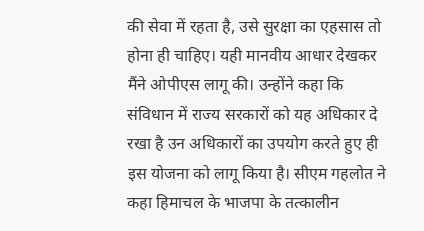की सेवा में रहता है, उसे सुरक्षा का एहसास तो होना ही चाहिए। यही मानवीय आधार देखकर मैंने ओपीएस लागू की। उन्होंने कहा कि संविधान में राज्य सरकारों को यह अधिकार दे रखा है उन अधिकारों का उपयोग करते हुए ही इस योजना को लागू किया है। सीएम गहलोत ने कहा हिमाचल के भाजपा के तत्कालीन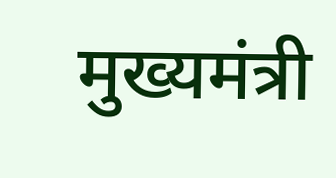मुख्यमंत्री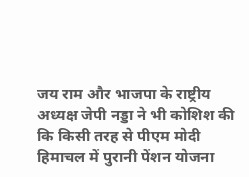जय राम और भाजपा के राष्ट्रीय अध्यक्ष जेपी नड्डा ने भी कोशिश की कि किसी तरह से पीएम मोदी हिमाचल में पुरानी पेंशन योजना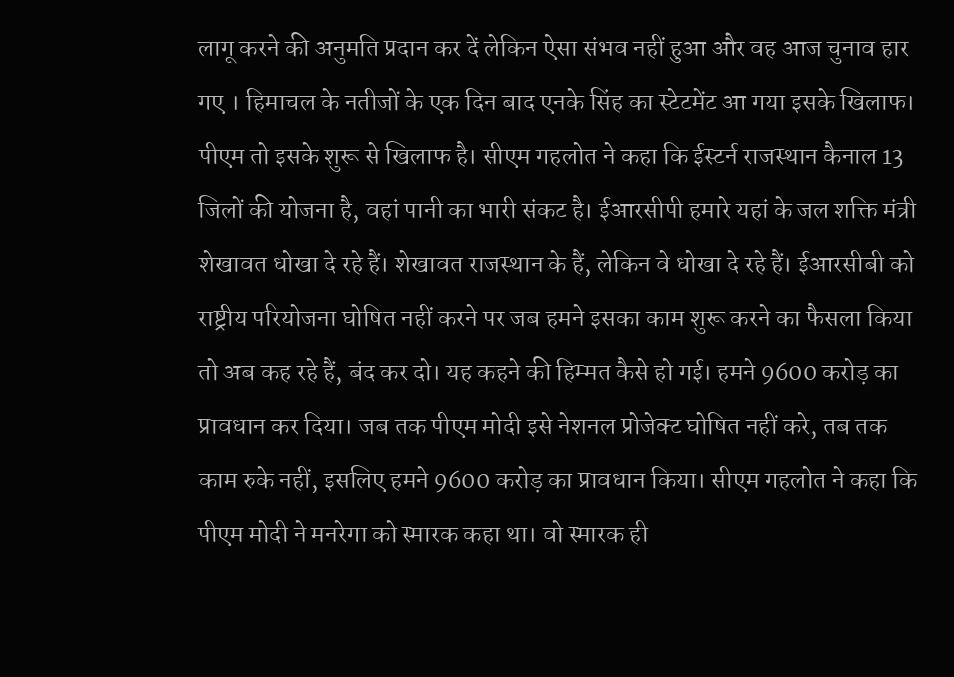लागू करने की अनुमति प्रदान कर दें लेकिन ऐसा संभव नहीं हुआ और वह आज चुनाव हार गए । हिमाचल के नतीजों के एक दिन बाद एनके सिंह का स्टेटमेंट आ गया इसके खिलाफ। पीएम तो इसके शुरू से खिलाफ है। सीएम गहलोत ने कहा कि ईस्टर्न राजस्थान कैनाल 13 जिलों की योजना है, वहां पानी का भारी संकट है। ईआरसीपी हमारे यहां के जल शक्ति मंत्री शेखावत धोखा दे रहे हैं। शेखावत राजस्थान के हैं, लेकिन वे धोखा दे रहे हैं। ईआरसीबी को राष्ट्रीय परियोजना घोषित नहीं करने पर जब हमने इसका काम शुरू करने का फैसला किया तो अब कह रहे हैं, बंद कर दो। यह कहने की हिम्मत कैसे हो गई। हमने 9600 करोड़ का प्रावधान कर दिया। जब तक पीएम मोदी इसे नेशनल प्रोजेक्ट घोषित नहीं करे, तब तक काम रुके नहीं, इसलिए हमने 9600 करोड़ का प्रावधान किया। सीएम गहलोत ने कहा कि पीएम मोदी ने मनरेगा को स्मारक कहा था। वो स्मारक ही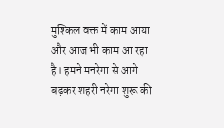मुश्किल वक्त में काम आया और आज भी काम आ रहा है। हमने मनरेगा से आगे बढ़कर शहरी नरेगा शुरू की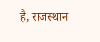है, राजस्थान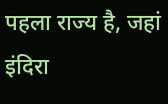पहला राज्य है, जहां इंदिरा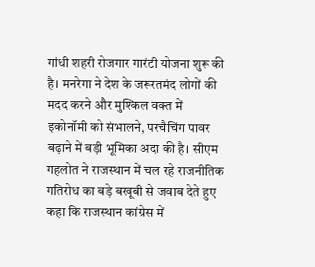गांधी शहरी रोजगार गारंटी योजना शुरू की है। मनरेगा ने देश के जरूरतमंद लोगों की मदद करने और मुश्किल वक्त में इकोनॉमी को संभालने, परचैचिंग पावर बढ़ाने में बड़ी भूमिका अदा की है। सीएम गहलोत ने राजस्थान में चल रहे राजनीतिक गतिरोध का बड़े बखूबी से जवाब देते हुए कहा कि राजस्थान कांग्रेस में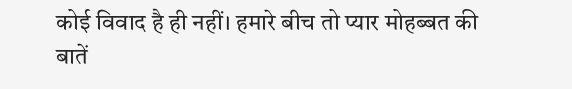कोई विवाद है ही नहीं। हमारे बीच तो प्यार मोहब्बत की बातें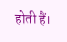होती हैं।